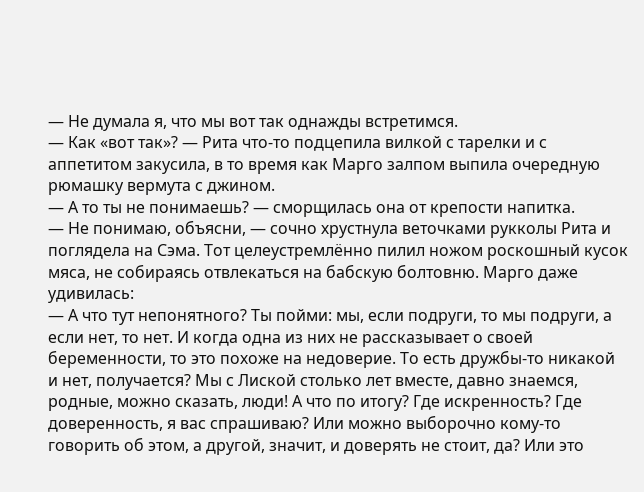— Не думала я, что мы вот так однажды встретимся.
— Как «вот так»? — Рита что-то подцепила вилкой с тарелки и с аппетитом закусила, в то время как Марго залпом выпила очередную рюмашку вермута с джином.
— А то ты не понимаешь? — сморщилась она от крепости напитка.
— Не понимаю, объясни, — сочно хрустнула веточками рукколы Рита и поглядела на Сэма. Тот целеустремлённо пилил ножом роскошный кусок мяса, не собираясь отвлекаться на бабскую болтовню. Марго даже удивилась:
— А что тут непонятного? Ты пойми: мы, если подруги, то мы подруги, а если нет, то нет. И когда одна из них не рассказывает о своей беременности, то это похоже на недоверие. То есть дружбы-то никакой и нет, получается? Мы с Лиской столько лет вместе, давно знаемся, родные, можно сказать, люди! А что по итогу? Где искренность? Где доверенность, я вас спрашиваю? Или можно выборочно кому-то говорить об этом, а другой, значит, и доверять не стоит, да? Или это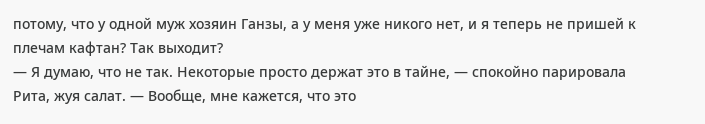потому, что у одной муж хозяин Ганзы, а у меня уже никого нет, и я теперь не пришей к плечам кафтан? Так выходит?
— Я думаю, что не так. Некоторые просто держат это в тайне, — спокойно парировала Рита, жуя салат. — Вообще, мне кажется, что это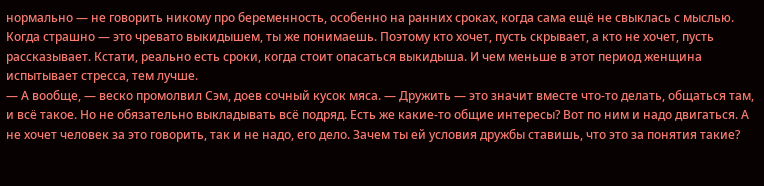нормально — не говорить никому про беременность, особенно на ранних сроках, когда сама ещё не свыклась с мыслью. Когда страшно — это чревато выкидышем, ты же понимаешь. Поэтому кто хочет, пусть скрывает, а кто не хочет, пусть рассказывает. Кстати, реально есть сроки, когда стоит опасаться выкидыша. И чем меньше в этот период женщина испытывает стресса, тем лучше.
— А вообще, — веско промолвил Сэм, доев сочный кусок мяса. — Дружить — это значит вместе что-то делать, общаться там, и всё такое. Но не обязательно выкладывать всё подряд. Есть же какие-то общие интересы? Вот по ним и надо двигаться. А не хочет человек за это говорить, так и не надо, его дело. Зачем ты ей условия дружбы ставишь, что это за понятия такие?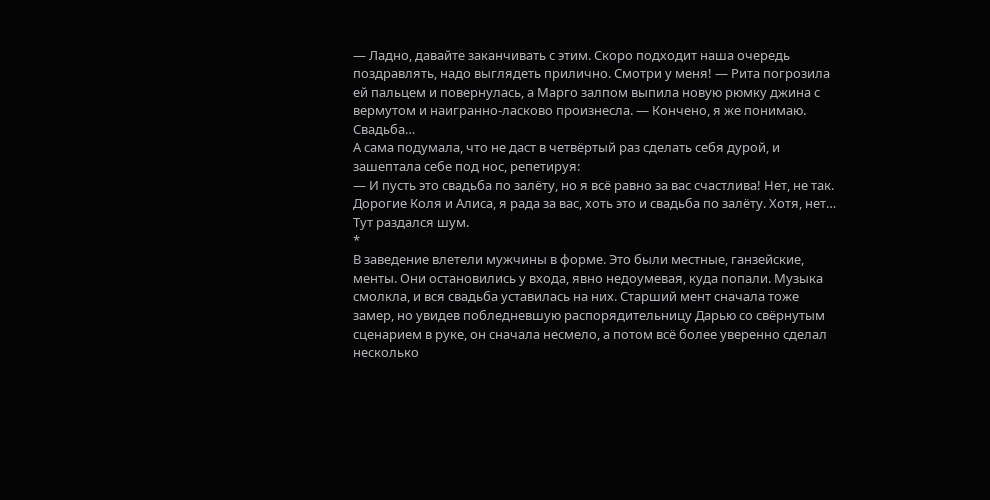— Ладно, давайте заканчивать с этим. Скоро подходит наша очередь поздравлять, надо выглядеть прилично. Смотри у меня! — Рита погрозила ей пальцем и повернулась, а Марго залпом выпила новую рюмку джина с вермутом и наигранно-ласково произнесла. — Кончено, я же понимаю. Свадьба…
А сама подумала, что не даст в четвёртый раз сделать себя дурой, и зашептала себе под нос, репетируя:
— И пусть это свадьба по залёту, но я всё равно за вас счастлива! Нет, не так. Дорогие Коля и Алиса, я рада за вас, хоть это и свадьба по залёту. Хотя, нет…
Тут раздался шум.
*
В заведение влетели мужчины в форме. Это были местные, ганзейские, менты. Они остановились у входа, явно недоумевая, куда попали. Музыка смолкла, и вся свадьба уставилась на них. Старший мент сначала тоже замер, но увидев побледневшую распорядительницу Дарью со свёрнутым сценарием в руке, он сначала несмело, а потом всё более уверенно сделал несколько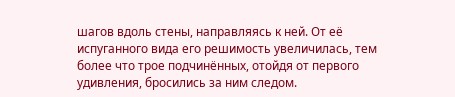шагов вдоль стены, направляясь к ней. От её испуганного вида его решимость увеличилась, тем более что трое подчинённых, отойдя от первого удивления, бросились за ним следом.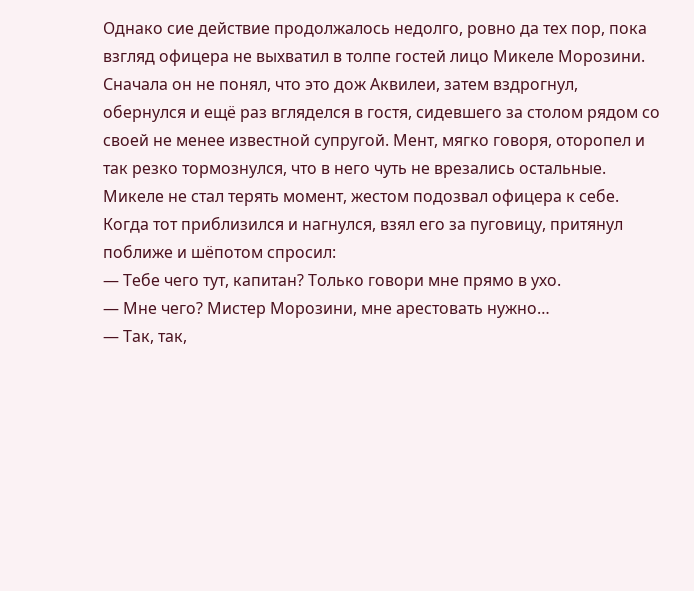Однако сие действие продолжалось недолго, ровно да тех пор, пока взгляд офицера не выхватил в толпе гостей лицо Микеле Морозини. Сначала он не понял, что это дож Аквилеи, затем вздрогнул, обернулся и ещё раз вгляделся в гостя, сидевшего за столом рядом со своей не менее известной супругой. Мент, мягко говоря, оторопел и так резко тормознулся, что в него чуть не врезались остальные. Микеле не стал терять момент, жестом подозвал офицера к себе. Когда тот приблизился и нагнулся, взял его за пуговицу, притянул поближе и шёпотом спросил:
— Тебе чего тут, капитан? Только говори мне прямо в ухо.
— Мне чего? Мистер Морозини, мне арестовать нужно…
— Так, так,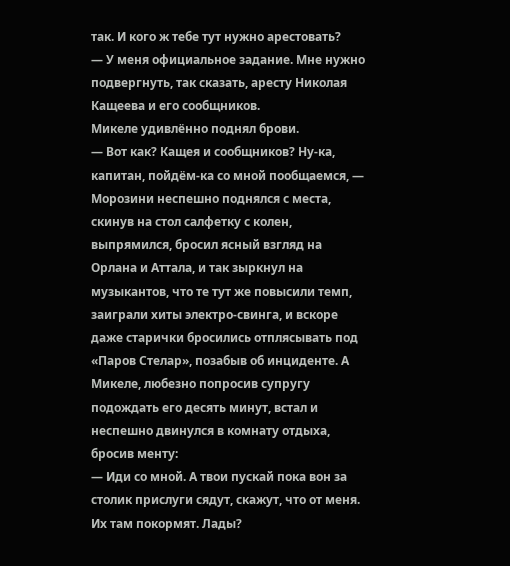так. И кого ж тебе тут нужно арестовать?
— У меня официальное задание. Мне нужно подвергнуть, так сказать, аресту Николая Кащеева и его сообщников.
Микеле удивлённо поднял брови.
— Вот как? Кащея и сообщников? Ну-ка, капитан, пойдём-ка со мной пообщаемся, — Морозини неспешно поднялся с места, скинув на стол салфетку с колен, выпрямился, бросил ясный взгляд на Орлана и Аттала, и так зыркнул на музыкантов, что те тут же повысили темп, заиграли хиты электро-свинга, и вскоре даже старички бросились отплясывать под «Паров Стелар», позабыв об инциденте. А Микеле, любезно попросив супругу подождать его десять минут, встал и неспешно двинулся в комнату отдыха, бросив менту:
— Иди со мной. А твои пускай пока вон за столик прислуги сядут, скажут, что от меня. Их там покормят. Лады?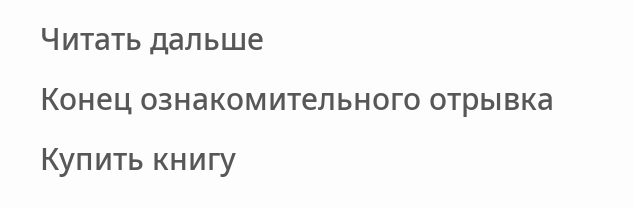Читать дальше
Конец ознакомительного отрывка
Купить книгу